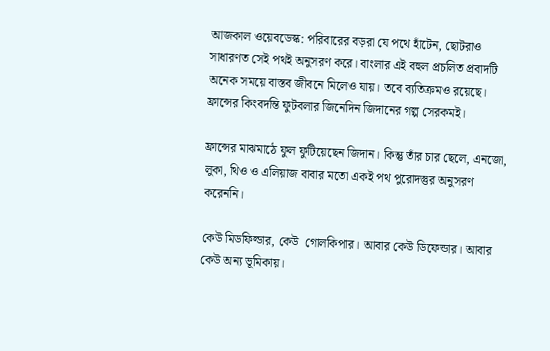আজকাল ওয়েবডেস্ক: পরিবারের বড়রা যে পথে হাঁটেন, ছোটরাও সাধারণত সেই পথই অনুসরণ করে। বাংলার এই বহুল প্রচলিত প্রবাদটি অনেক সময়ে বাস্তব জীবনে মিলেও যায়। তবে ব্যতিক্রমও রয়েছে। ফ্রান্সের কিংবদন্তি ফুটবলার জিনেদিন জিদানের গল্প সেরকমই।

ফ্রান্সের মাঝমাঠে ফুল ফুটিয়েছেন জিদান। কিন্তু তাঁর চার ছেলে, এনজো, লুকা, থিও ও এলিয়াজ বাবার মতো একই পথ পুরোদস্তুর অনুসরণ করেননি।

কেউ মিডফিল্ডার, কেউ  গোলকিপার। আবার কেউ ডিফেন্ডার। আবার কেউ অন্য ভূমিকায়।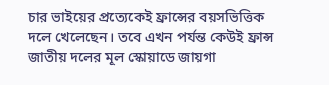চার ভাইয়ের প্রত্যেকেই ফ্রান্সের বয়সভিত্তিক দলে খেলেছেন। তবে এখন পর্যন্ত কেউই ফ্রান্স জাতীয় দলের মূল স্কোয়াডে জায়গা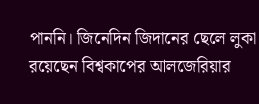পাননি। জিনেদিন জিদানের ছেলে লুকা রয়েছেন বিশ্বকাপের আলজেরিয়ার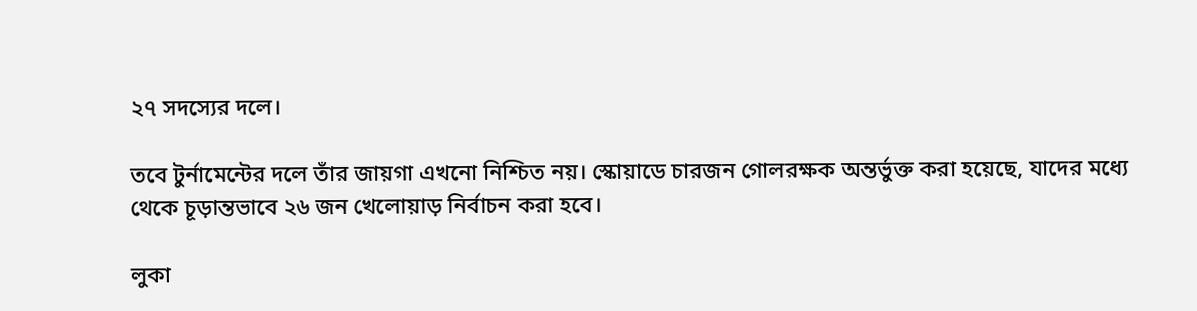২৭ সদস্যের দলে।

তবে টুর্নামেন্টের দলে তাঁর জায়গা এখনো নিশ্চিত নয়। স্কোয়াডে চারজন গোলরক্ষক অন্তর্ভুক্ত করা হয়েছে, যাদের মধ্যে থেকে চূড়ান্তভাবে ২৬ জন খেলোয়াড় নির্বাচন করা হবে।

লুকা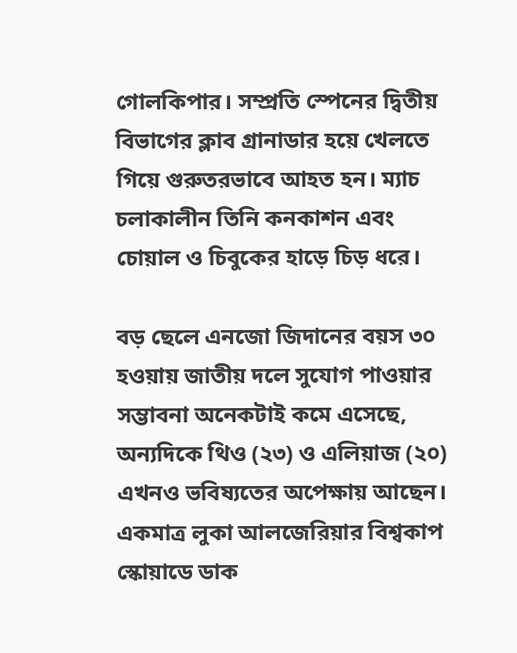গোলকিপার। সম্প্রতি স্পেনের দ্বিতীয় বিভাগের ক্লাব গ্রানাডার হয়ে খেলতে গিয়ে গুরুতরভাবে আহত হন। ম্যাচ চলাকালীন তিনি কনকাশন এবং চোয়াল ও চিবুকের হাড়ে চিড় ধরে।

বড় ছেলে এনজো জিদানের বয়স ৩০ হওয়ায় জাতীয় দলে সুযোগ পাওয়ার সম্ভাবনা অনেকটাই কমে এসেছে, অন্যদিকে থিও (২৩) ও এলিয়াজ (২০) এখনও ভবিষ্যতের অপেক্ষায় আছেন। একমাত্র লুকা আলজেরিয়ার বিশ্বকাপ স্কোয়াডে ডাক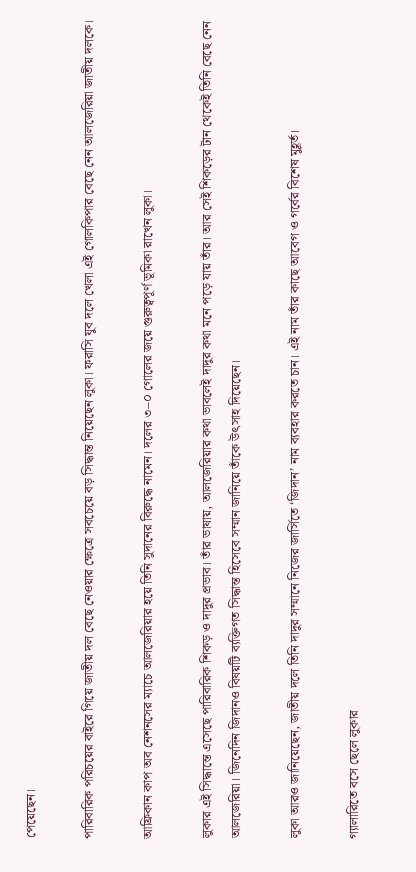পেয়েছেন।

পারিবারিক পরিচয়ের বাইরে গিয়ে জাতীয় দল বেছে নেওয়ার ক্ষেত্রে সবচেয়ে বড় সিদ্ধান্ত নিয়েছেন লুকা। ফরাসি যুব দলে খেলা এই গোলকিপার বেছে নেন আলজেরিয়া জাতীয় দলকে।

আফ্রিকান কাপ অব নেশনসের ম্যাচে আলজেরিয়ার হয়ে তিনি সুদানের বিরুদ্ধে নামেন। দলের ৩–০ গোলের জয়ে গুরুত্বপূর্ণ ভূমিকা রাখেন লুকা।

লুকার এই সিদ্ধান্তে এসেছে পারিবারিক শিকড় ও দাদুর প্রভাব। তাঁর ভাষায়, আলজেরিয়ার কথা ভাবলেই দাদুর কথা মনে পড়ে যায় তাঁর। আর সেই শিকড়ের টান থেকেই তিনি বেছে নেন আলজেরিয়া। জিনেদিন জিদানও বিষয়টি ব্যক্তিগত সিদ্ধান্ত হিসেবে সম্মান জানিয়ে তাঁকে উৎসাহ দিয়েছেন।

লুকা আরও জানিয়েছেন, জাতীয় দলে তিনি দাদুর সম্মানে নিজের জার্সিতে ‘জিদান’ নাম ব্যবহার করতে চান। এই নাম তাঁর কাছে আবেগ ও গর্বের বিশেষ মুহূর্ত।

গ্যালারিতে বসে ছেলে লুকার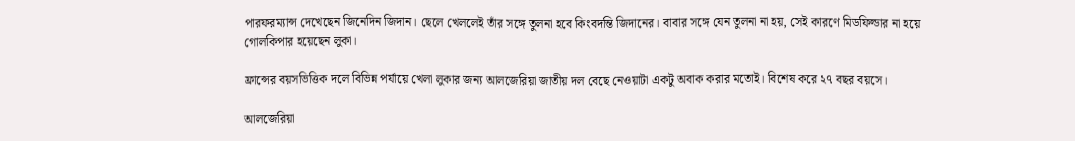পারফরম্যান্স দেখেছেন জিনেদিন জিদান। ছেলে খেললেই তাঁর সঙ্গে তুলনা হবে কিংবদন্তি জিদানের। বাবার সঙ্গে যেন তুলনা না হয়, সেই কারণে মিডফিল্ডার না হয়ে গোলকিপার হয়েছেন লুকা।

ফ্রান্সের বয়সভিত্তিক দলে বিভিন্ন পর্যায়ে খেলা লুকার জন্য আলজেরিয়া জাতীয় দল বেছে নেওয়াটা একটু অবাক করার মতোই। বিশেষ করে ২৭ বছর বয়সে।

আলজেরিয়া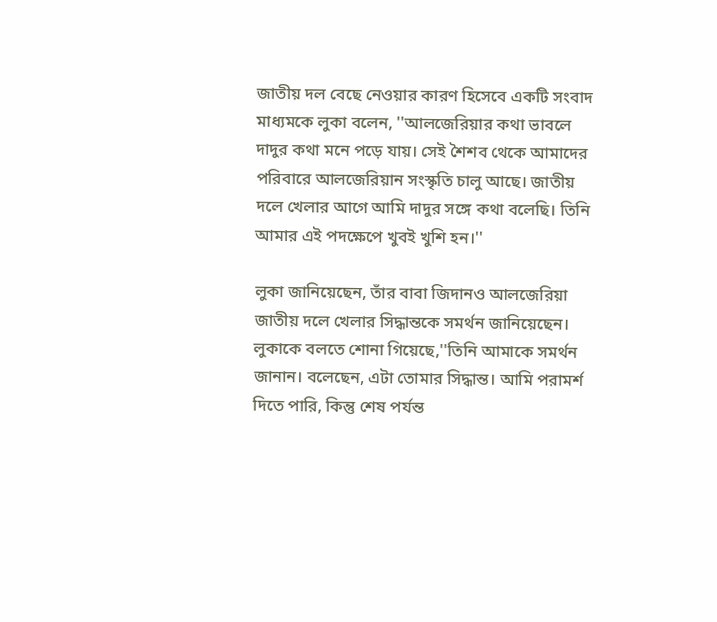জাতীয় দল বেছে নেওয়ার কারণ হিসেবে একটি সংবাদ মাধ্যমকে লুকা বলেন, ''আলজেরিয়ার কথা ভাবলে দাদুর কথা মনে পড়ে যায়। সেই শৈশব থেকে আমাদের পরিবারে আলজেরিয়ান সংস্কৃতি চালু আছে। জাতীয় দলে খেলার আগে আমি দাদুর সঙ্গে কথা বলেছি। তিনি আমার এই পদক্ষেপে খুবই খুশি হন।''

লুকা জানিয়েছেন, তাঁর বাবা জিদানও আলজেরিয়া জাতীয় দলে খেলার সিদ্ধান্তকে সমর্থন জানিয়েছেন। লুকাকে বলতে শোনা গিয়েছে,''তিনি আমাকে সমর্থন জানান। বলেছেন, এটা তোমার সিদ্ধান্ত। আমি পরামর্শ দিতে পারি, কিন্তু শেষ পর্যন্ত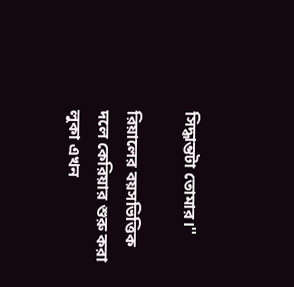সিদ্ধান্তটা তোমার।''

রিয়ালের বয়সভিত্তিক দলে কেরিয়ার শুরু করা লুকা এখন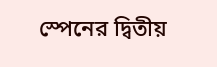স্পেনের দ্বিতীয়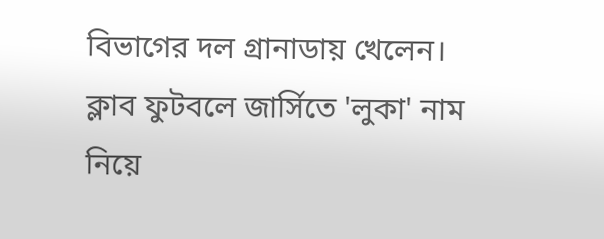বিভাগের দল গ্রানাডায় খেলেন। ক্লাব ফুটবলে জার্সিতে 'লুকা' নাম নিয়ে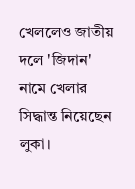খেললেও জাতীয় দলে 'জিদান' নামে খেলার সিদ্ধান্ত নিয়েছেন লুকা।